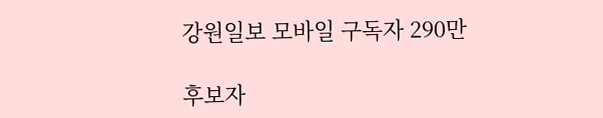강원일보 모바일 구독자 290만

후보자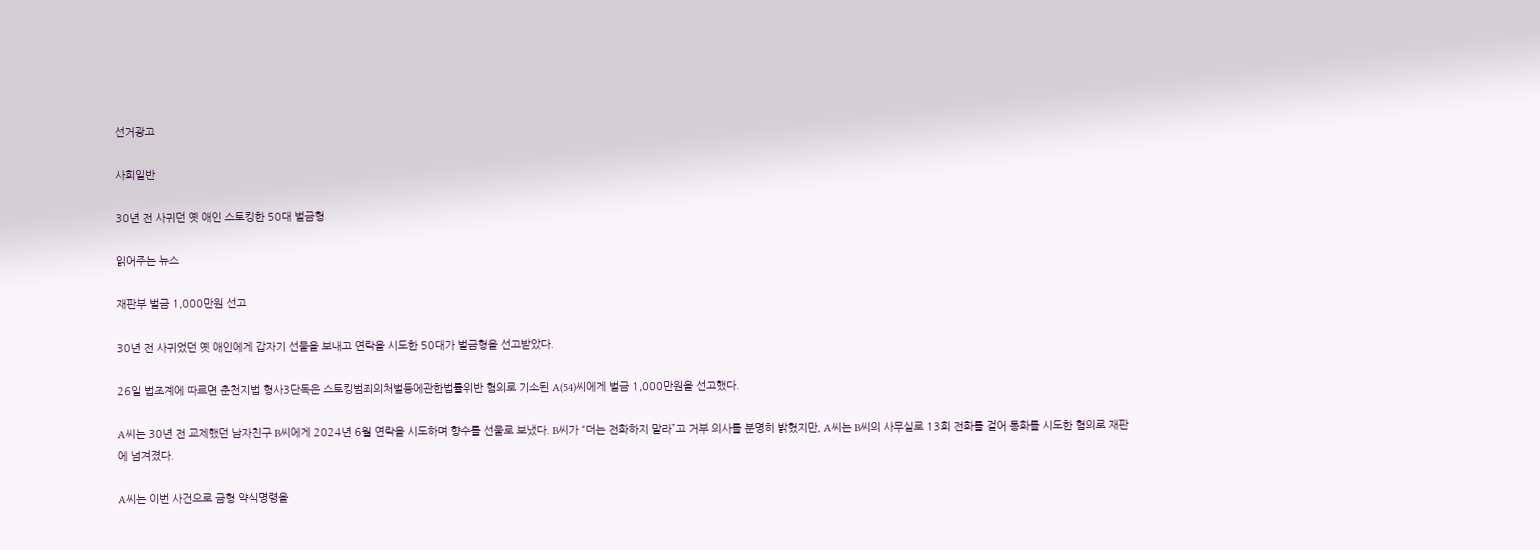선거광고

사회일반

30년 전 사귀던 옛 애인 스토킹한 50대 벌금형

읽어주는 뉴스

재판부 벌금 1,000만원 선고

30년 전 사귀었던 옛 애인에게 갑자기 선물을 보내고 연락을 시도한 50대가 벌금형을 선고받았다.

26일 법조계에 따르면 춘천지법 형사3단독은 스토킹범죄의처벌등에관한법률위반 혐의로 기소된 A(54)씨에게 벌금 1,000만원을 선고했다.

A씨는 30년 전 교제했던 남자친구 B씨에게 2024년 6월 연락을 시도하며 향수를 선물로 보냈다. B씨가 “더는 전화하지 말라”고 거부 의사를 분명히 밝혔지만, A씨는 B씨의 사무실로 13회 전화를 걸어 통화를 시도한 혐의로 재판에 넘겨졌다.

A씨는 이번 사건으로 금형 약식명령을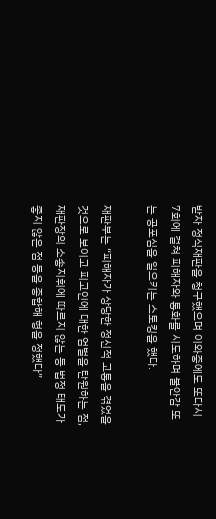받자 정식재판을 청구했으며 이와중에도 또다시 7회에 걸쳐 피해자와 통화를 시도하며 불안감 또는 공포심을 일으키는 스토킹을 했다.

재판부는 “피해자가 상당한 정신적 고통을 겪었을 것으로 보이고 피고인에 대한 엄벌을 탄원하는 점, 재판장의 소송지휘에 따르지 않는 등 법정 태도가 좋지 않은 점 등을 종합해 형을 정했다”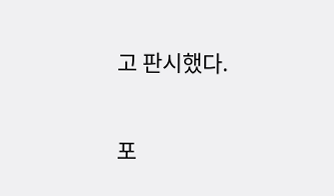고 판시했다.

포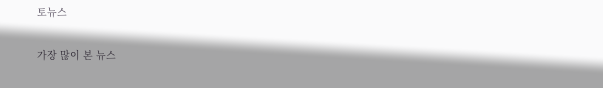토뉴스

가장 많이 본 뉴스